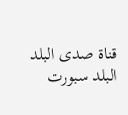قناة صدى البلد البلد سبورت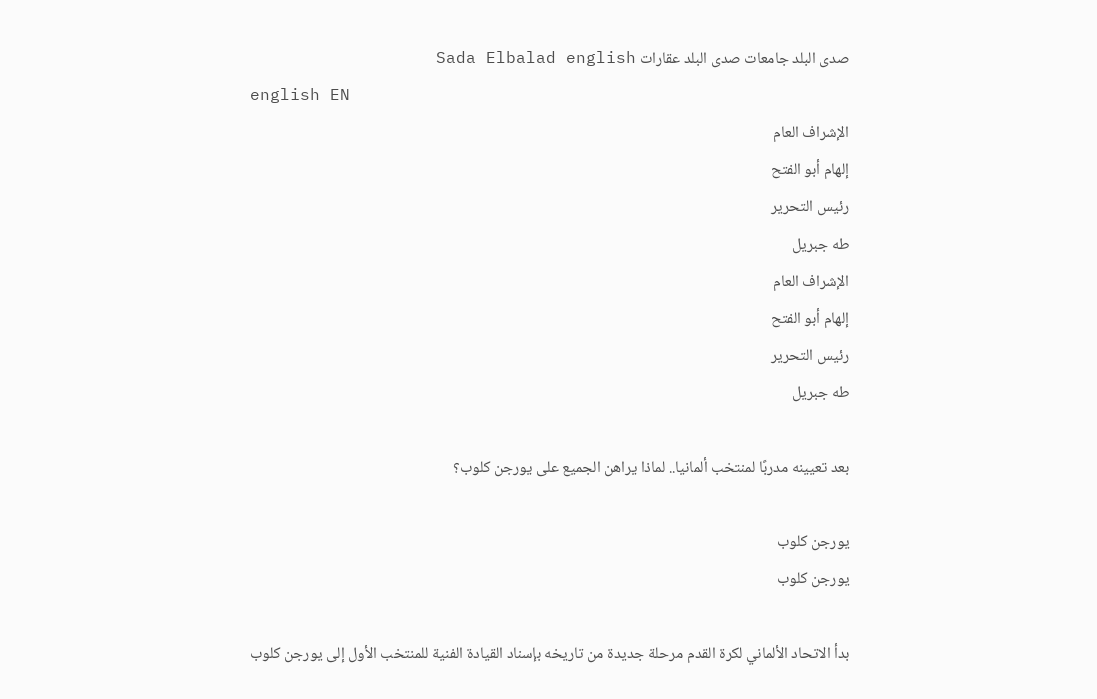صدى البلد جامعات صدى البلد عقارات Sada Elbalad english
english EN
الإشراف العام
إلهام أبو الفتح
رئيس التحرير
طه جبريل
الإشراف العام
إلهام أبو الفتح
رئيس التحرير
طه جبريل

بعد تعيينه مدربًا لمنتخب ألمانيا.. لماذا يراهن الجميع على يورجن كلوب؟

يورجن كلوب
يورجن كلوب

بدأ الاتحاد الألماني لكرة القدم مرحلة جديدة من تاريخه بإسناد القيادة الفنية للمنتخب الأول إلى يورجن كلوب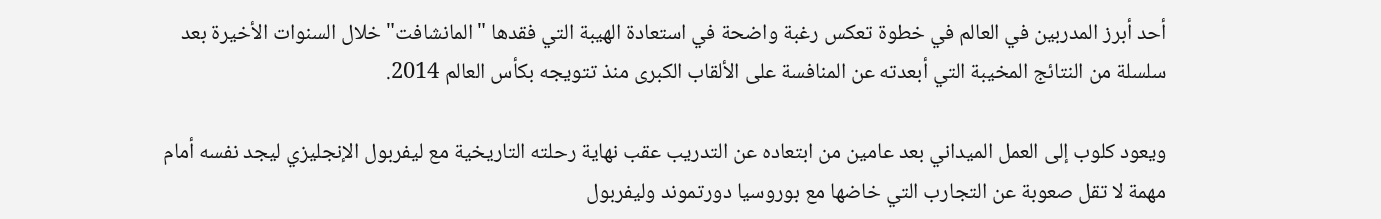أحد أبرز المدربين في العالم في خطوة تعكس رغبة واضحة في استعادة الهيبة التي فقدها "المانشافت" خلال السنوات الأخيرة بعد سلسلة من النتائج المخيبة التي أبعدته عن المنافسة على الألقاب الكبرى منذ تتويجه بكأس العالم 2014.

ويعود كلوب إلى العمل الميداني بعد عامين من ابتعاده عن التدريب عقب نهاية رحلته التاريخية مع ليفربول الإنجليزي ليجد نفسه أمام مهمة لا تقل صعوبة عن التجارب التي خاضها مع بوروسيا دورتموند وليفربول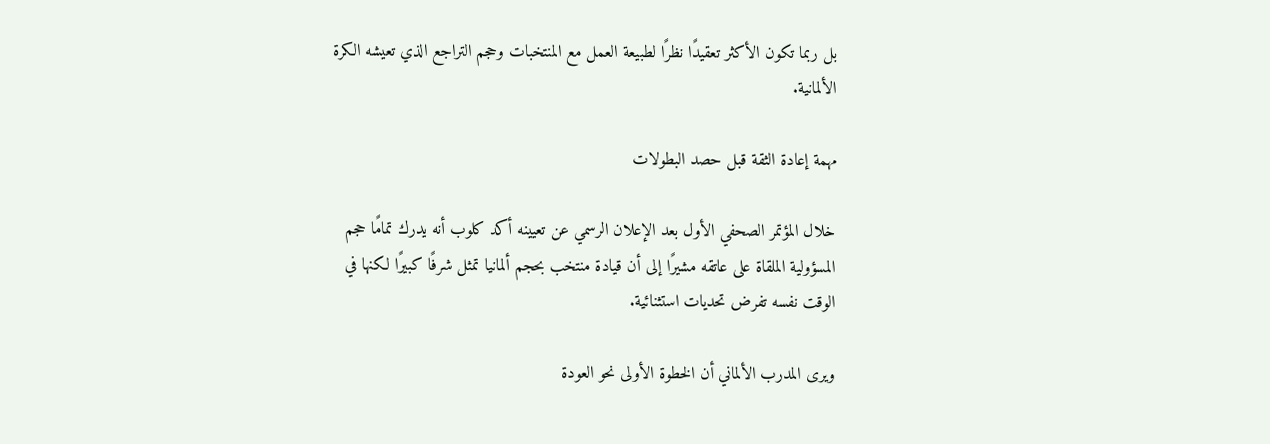بل ربما تكون الأكثر تعقيدًا نظرًا لطبيعة العمل مع المنتخبات وحجم التراجع الذي تعيشه الكرة الألمانية.

مهمة إعادة الثقة قبل حصد البطولات

خلال المؤتمر الصحفي الأول بعد الإعلان الرسمي عن تعيينه أكد كلوب أنه يدرك تمامًا حجم المسؤولية الملقاة على عاتقه مشيرًا إلى أن قيادة منتخب بحجم ألمانيا تمثل شرفًا كبيرًا لكنها في الوقت نفسه تفرض تحديات استثنائية.

ويرى المدرب الألماني أن الخطوة الأولى نحو العودة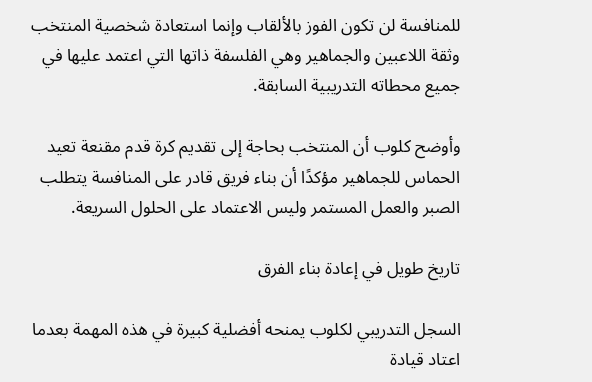للمنافسة لن تكون الفوز بالألقاب وإنما استعادة شخصية المنتخب وثقة اللاعبين والجماهير وهي الفلسفة ذاتها التي اعتمد عليها في جميع محطاته التدريبية السابقة.

وأوضح كلوب أن المنتخب بحاجة إلى تقديم كرة قدم مقنعة تعيد الحماس للجماهير مؤكدًا أن بناء فريق قادر على المنافسة يتطلب الصبر والعمل المستمر وليس الاعتماد على الحلول السريعة.

تاريخ طويل في إعادة بناء الفرق

السجل التدريبي لكلوب يمنحه أفضلية كبيرة في هذه المهمة بعدما اعتاد قيادة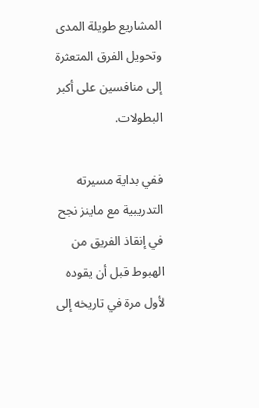المشاريع طويلة المدى وتحويل الفرق المتعثرة إلى منافسين على أكبر البطولات.

ففي بداية مسيرته التدريبية مع ماينز نجح في إنقاذ الفريق من الهبوط قبل أن يقوده لأول مرة في تاريخه إلى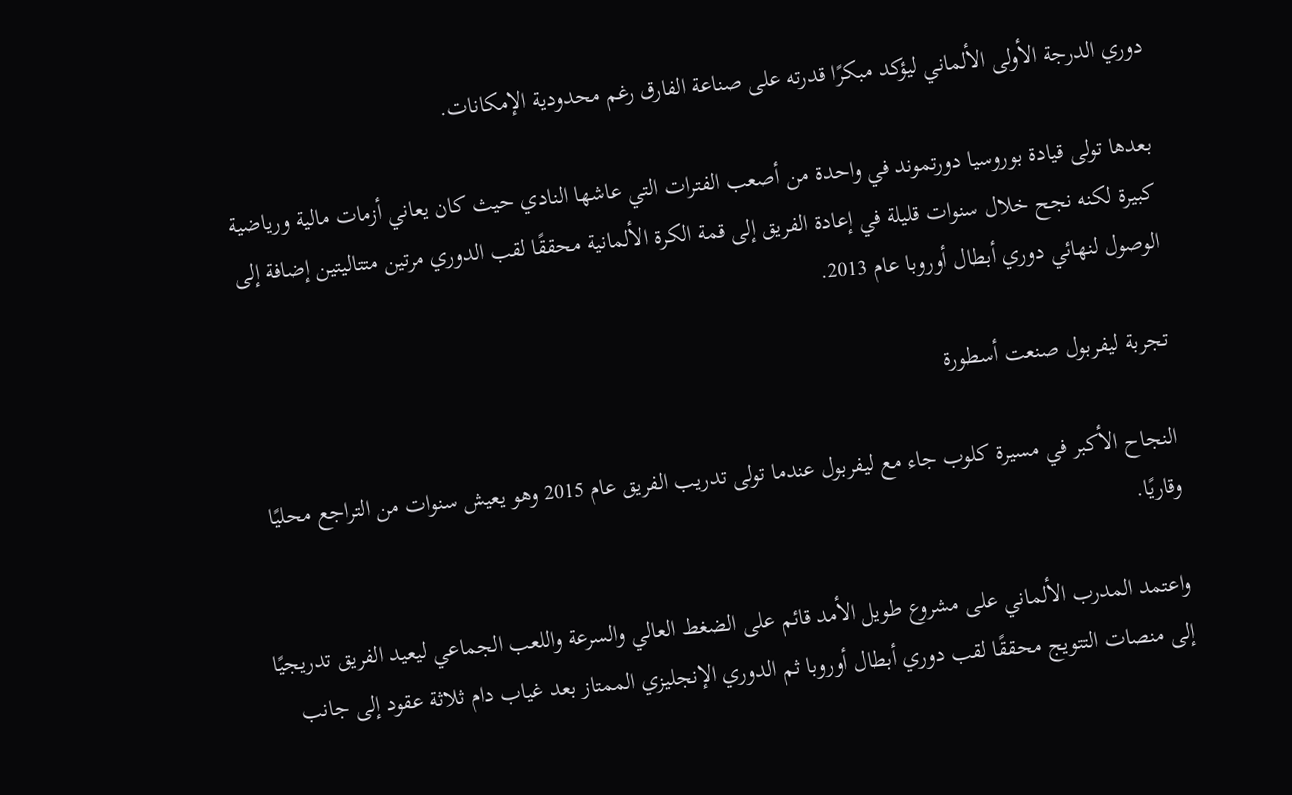دوري الدرجة الأولى الألماني ليؤكد مبكرًا قدرته على صناعة الفارق رغم محدودية الإمكانات.

بعدها تولى قيادة بوروسيا دورتموند في واحدة من أصعب الفترات التي عاشها النادي حيث كان يعاني أزمات مالية ورياضية كبيرة لكنه نجح خلال سنوات قليلة في إعادة الفريق إلى قمة الكرة الألمانية محققًا لقب الدوري مرتين متتاليتين إضافة إلى الوصول لنهائي دوري أبطال أوروبا عام 2013.

تجربة ليفربول صنعت أسطورة

النجاح الأكبر في مسيرة كلوب جاء مع ليفربول عندما تولى تدريب الفريق عام 2015 وهو يعيش سنوات من التراجع محليًا وقاريًا.

واعتمد المدرب الألماني على مشروع طويل الأمد قائم على الضغط العالي والسرعة واللعب الجماعي ليعيد الفريق تدريجيًا إلى منصات التتويج محققًا لقب دوري أبطال أوروبا ثم الدوري الإنجليزي الممتاز بعد غياب دام ثلاثة عقود إلى جانب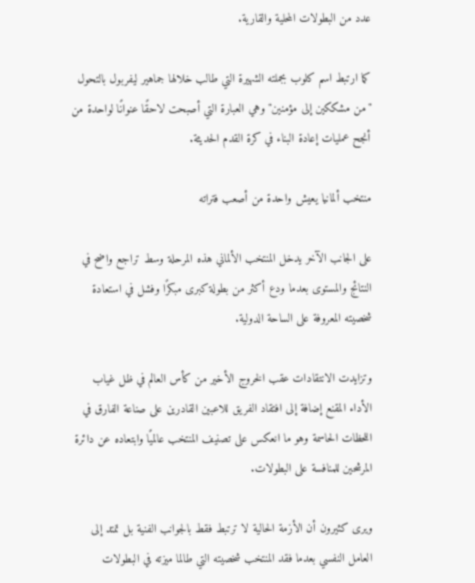عدد من البطولات المحلية والقارية.

كما ارتبط اسم كلوب بجملته الشهيرة التي طالب خلالها جماهير ليفربول بالتحول "من مشككين إلى مؤمنين" وهي العبارة التي أصبحت لاحقًا عنوانًا لواحدة من أنجح عمليات إعادة البناء في كرة القدم الحديثة.

منتخب ألمانيا يعيش واحدة من أصعب فتراته

على الجانب الآخر يدخل المنتخب الألماني هذه المرحلة وسط تراجع واضح في النتائج والمستوى بعدما ودع أكثر من بطولة كبرى مبكرًا وفشل في استعادة شخصيته المعروفة على الساحة الدولية.

وتزايدت الانتقادات عقب الخروج الأخير من كأس العالم في ظل غياب الأداء المقنع إضافة إلى افتقاد الفريق للاعبين القادرين على صناعة الفارق في اللحظات الحاسمة وهو ما انعكس على تصنيف المنتخب عالميًا وابتعاده عن دائرة المرشحين للمنافسة على البطولات.

ويرى كثيرون أن الأزمة الحالية لا ترتبط فقط بالجوانب الفنية بل تمتد إلى العامل النفسي بعدما فقد المنتخب شخصيته التي طالما ميزته في البطولات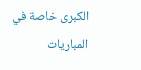الكبرى خاصة في المباريات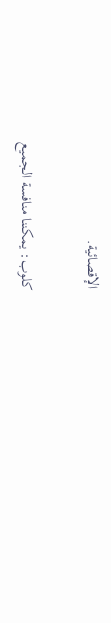الإقصائية.

كلوب: يمكننا منافسة الجميع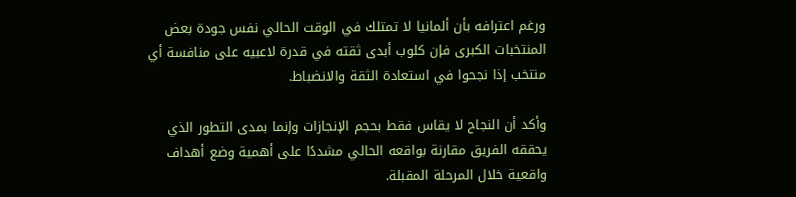ورغم اعترافه بأن ألمانيا لا تمتلك في الوقت الحالي نفس جودة بعض المنتخبات الكبرى فإن كلوب أبدى ثقته في قدرة لاعبيه على منافسة أي منتخب إذا نجحوا في استعادة الثقة والانضباط.

وأكد أن النجاح لا يقاس فقط بحجم الإنجازات وإنما بمدى التطور الذي يحققه الفريق مقارنة بواقعه الحالي مشددًا على أهمية وضع أهداف واقعية خلال المرحلة المقبلة.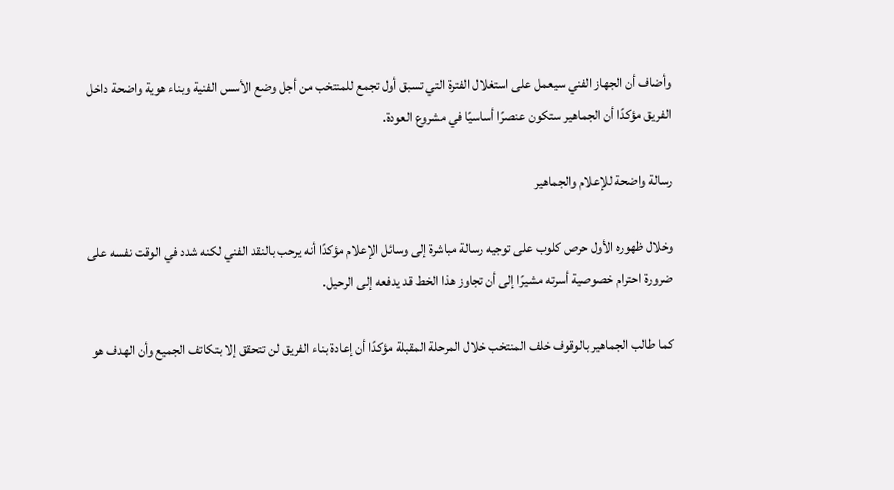وأضاف أن الجهاز الفني سيعمل على استغلال الفترة التي تسبق أول تجمع للمنتخب من أجل وضع الأسس الفنية وبناء هوية واضحة داخل الفريق مؤكدًا أن الجماهير ستكون عنصرًا أساسيًا في مشروع العودة.

رسالة واضحة للإعلام والجماهير

وخلال ظهوره الأول حرص كلوب على توجيه رسالة مباشرة إلى وسائل الإعلام مؤكدًا أنه يرحب بالنقد الفني لكنه شدد في الوقت نفسه على ضرورة احترام خصوصية أسرته مشيرًا إلى أن تجاوز هذا الخط قد يدفعه إلى الرحيل.

كما طالب الجماهير بالوقوف خلف المنتخب خلال المرحلة المقبلة مؤكدًا أن إعادة بناء الفريق لن تتحقق إلا بتكاتف الجميع وأن الهدف هو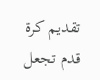تقديم كرة قدم تجعل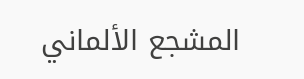المشجع الألماني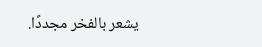يشعر بالفخر مجددًا.